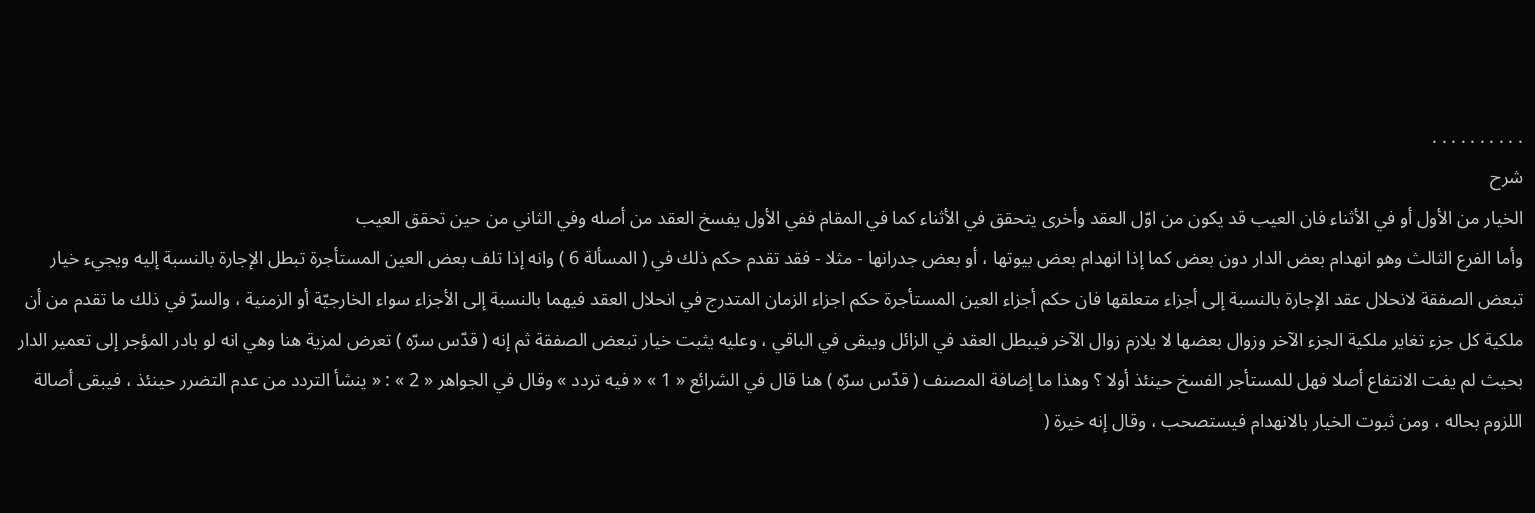. . . . . . . . . .
شرح
الخيار من الأول أو في الأثناء فان العيب قد يكون من اوّل العقد وأخرى يتحقق في الأثناء كما في المقام ففي الأول يفسخ العقد من أصله وفي الثاني من حين تحقق العيب
وأما الفرع الثالث وهو انهدام بعض الدار دون بعض كما إذا انهدام بعض بيوتها ، أو بعض جدرانها - مثلا - فقد تقدم حكم ذلك في ( المسألة 6 ) وانه إذا تلف بعض العين المستأجرة تبطل الإجارة بالنسبة إليه ويجيء خيار تبعض الصفقة لانحلال عقد الإجارة بالنسبة إلى أجزاء متعلقها فان حكم أجزاء العين المستأجرة حكم اجزاء الزمان المتدرج في انحلال العقد فيهما بالنسبة إلى الأجزاء سواء الخارجيّة أو الزمنية ، والسرّ في ذلك ما تقدم من أن ملكية كل جزء تغاير ملكية الجزء الآخر وزوال بعضها لا يلازم زوال الآخر فيبطل العقد في الزائل ويبقى في الباقي ، وعليه يثبت خيار تبعض الصفقة ثم إنه ( قدّس سرّه ) تعرض لمزية هنا وهي انه لو بادر المؤجر إلى تعمير الدار بحيث لم يفت الانتفاع أصلا فهل للمستأجر الفسخ حينئذ أولا ؟ وهذا ما إضافة المصنف ( قدّس سرّه ) هنا قال في الشرائع « 1 » « فيه تردد » وقال في الجواهر « 2 » : « ينشأ التردد من عدم التضرر حينئذ ، فيبقى أصالة اللزوم بحاله ، ومن ثبوت الخيار بالانهدام فيستصحب ، وقال إنه خيرة (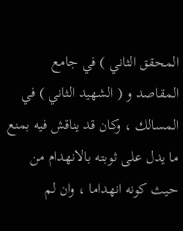المحقق الثاني ) في جامع المقاصد و ( الشهيد الثاني ) في المسالك ، وكان قد يناقش فيه بمنع ما يدل على ثوبته بالانهدام من حيث كونه انهداما ، وان لم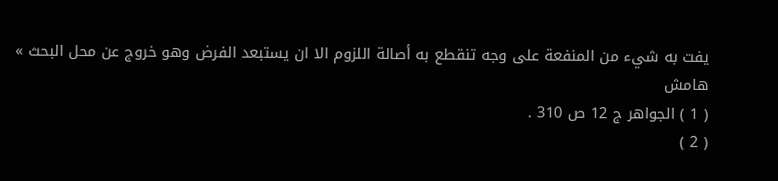يفت به شيء من المنفعة على وجه تنقطع به أصالة اللزوم الا ان يستبعد الفرض وهو خروج عن محل البحث »
هامش
( 1 ) الجواهر ج 12 ص 310 .
( 2 )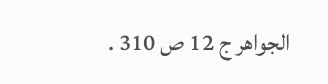الجواهر ج 12 ص 310 .